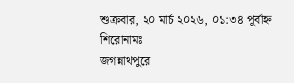শুক্রবার, ২০ মার্চ ২০২৬, ০১:৩৪ পূর্বাহ্ন
শিরোনামঃ
জগন্নাথপুরে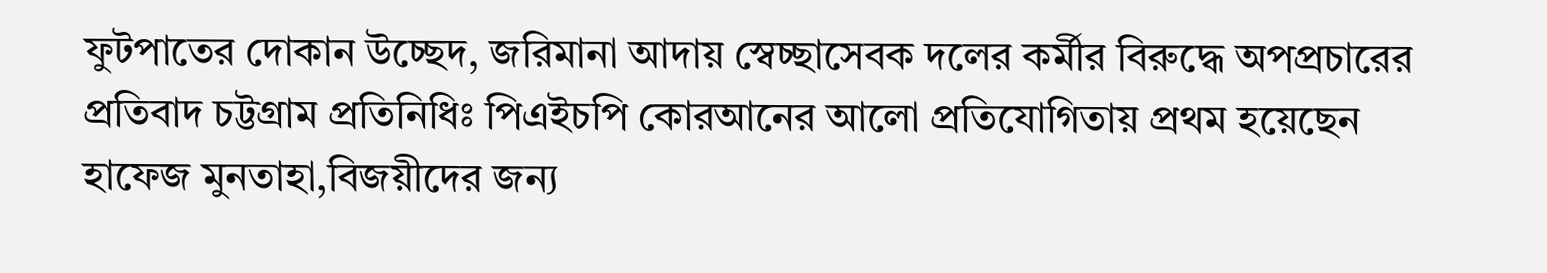ফুটপাতের দোকান উচ্ছেদ, জরিমানা আদায় স্বেচ্ছাসেবক দলের কর্মীর বিরুদ্ধে অপপ্রচারের প্রতিবাদ চট্টগ্রাম প্রতিনিধিঃ পিএইচপি কোরআনের আলো প্রতিযোগিতায় প্রথম হয়েছেন হাফেজ মুনতাহা,বিজয়ীদের জন্য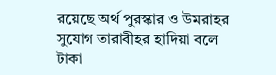রয়েছে অর্থ পুরস্কার ও উমরাহর সুযোগ তারাবীহর হাদিয়া বলে টাকা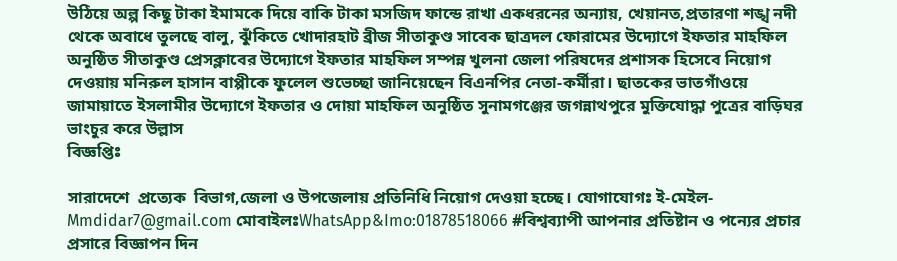উঠিয়ে অল্প কিছু টাকা ইমামকে দিয়ে বাকি টাকা মসজিদ ফান্ডে রাখা একধরনের অন্যায়, খেয়ানত,প্রতারণা শঙ্খ নদী থেকে অবাধে তুলছে বালু, ঝুঁকিতে খোদারহাট ব্রীজ সীতাকুণ্ড সাবেক ছাত্রদল ফোরামের উদ্যোগে ইফতার মাহফিল অনুষ্ঠিত সীতাকুণ্ড প্রেসক্লাবের উদ্যোগে ইফতার মাহফিল সম্পন্ন খুলনা জেলা পরিষদের প্রশাসক হিসেবে নিয়োগ দেওয়ায় মনিরুল হাসান বাপ্পীকে ফুলেল শুভেচ্ছা জানিয়েছেন বিএনপির নেতা-কর্মীরা। ছাতকের ভাতগাঁওয়ে জামায়াতে ইসলামীর উদ্যোগে ইফতার ও দোয়া মাহফিল অনুষ্ঠিত সুনামগঞ্জের জগন্নাথপুরে মুক্তিযোদ্ধা পুত্রের বাড়িঘর ভাংচুর করে উল্লাস
বিজ্ঞপ্তিঃ

সারাদেশে  প্রত্যেক  বিভাগ,জেলা ও উপজেলায় প্রতিনিধি নিয়োগ দেওয়া হচ্ছে। যোগাযোগঃ ই-মেইল-Mmdidar7@gmail.com মোবাইলঃWhatsApp&Imo:01878518066 #বিশ্বব্যাপী আপনার প্রতিষ্টান ও পন্যের প্রচার প্রসারে বিজ্ঞাপন দিন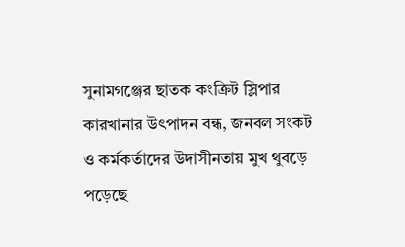সুনামগঞ্জের ছাতক কংক্রিট স্লিপার কারখানার উৎপাদন বন্ধ, জনবল সংকট ও কর্মকর্তাদের উদাসীনতায় মুখ থুবড়ে পড়েছে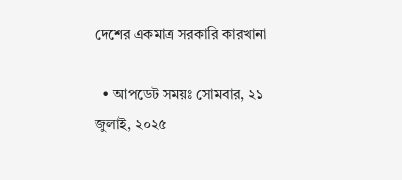দেশের একমাত্র সরকারি কারখানা

  • আপডেট সময়ঃ সোমবার, ২১ জুলাই, ২০২৫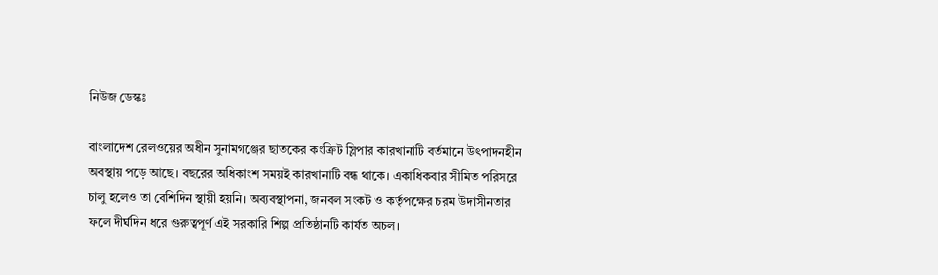নিউজ ডেস্কঃ

বাংলাদেশ রেলওয়ের অধীন সুনামগঞ্জের ছাতকের কংক্রিট স্লিপার কারখানাটি বর্তমানে উৎপাদনহীন অবস্থায় পড়ে আছে। বছরের অধিকাংশ সময়ই কারখানাটি বন্ধ থাকে। একাধিকবার সীমিত পরিসরে চালু হলেও তা বেশিদিন স্থায়ী হয়নি। অব্যবস্থাপনা, জনবল সংকট ও কর্তৃপক্ষের চরম উদাসীনতার ফলে দীর্ঘদিন ধরে গুরুত্বপূর্ণ এই সরকারি শিল্প প্রতিষ্ঠানটি কার্যত অচল।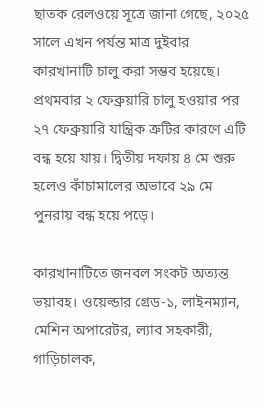ছাতক রেলওয়ে সূত্রে জানা গেছে, ২০২৫ সালে এখন পর্যন্ত মাত্র দুইবার কারখানাটি চালু করা সম্ভব হয়েছে। প্রথমবার ২ ফেব্রুয়ারি চালু হওয়ার পর ২৭ ফেব্রুয়ারি যান্ত্রিক ত্রুটির কারণে এটি বন্ধ হয়ে যায়। দ্বিতীয় দফায় ৪ মে শুরু হলেও কাঁচামালের অভাবে ২৯ মে পুনরায় বন্ধ হয়ে পড়ে।

কারখানাটিতে জনবল সংকট অত্যন্ত ভয়াবহ। ওয়েল্ডার গ্রেড-১, লাইনম্যান, মেশিন অপারেটর, ল্যাব সহকারী, গাড়িচালক,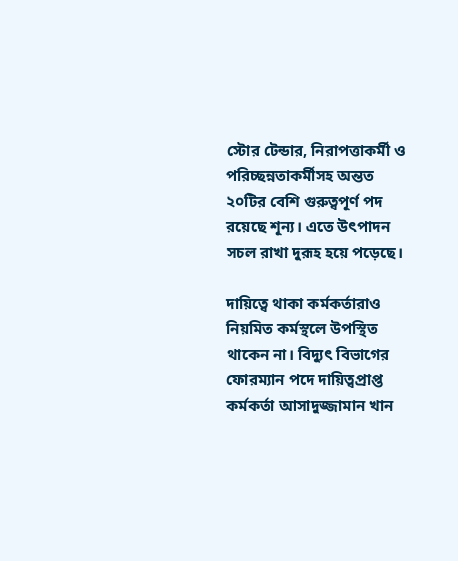স্টোর টেন্ডার, নিরাপত্তাকর্মী ও পরিচ্ছন্নতাকর্মীসহ অন্তত ২০টির বেশি গুরুত্বপূর্ণ পদ রয়েছে শূন্য। এতে উৎপাদন সচল রাখা দুরূহ হয়ে পড়েছে।

দায়িত্বে থাকা কর্মকর্তারাও নিয়মিত কর্মস্থলে উপস্থিত থাকেন না। বিদ্যুৎ বিভাগের ফোরম্যান পদে দায়িত্বপ্রাপ্ত কর্মকর্তা আসাদুজ্জামান খান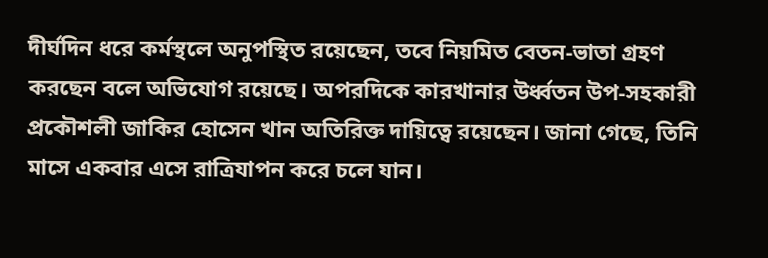দীর্ঘদিন ধরে কর্মস্থলে অনুপস্থিত রয়েছেন, তবে নিয়মিত বেতন-ভাতা গ্রহণ করছেন বলে অভিযোগ রয়েছে। অপরদিকে কারখানার উর্ধ্বতন উপ-সহকারী প্রকৌশলী জাকির হোসেন খান অতিরিক্ত দায়িত্বে রয়েছেন। জানা গেছে, তিনি মাসে একবার এসে রাত্রিযাপন করে চলে যান।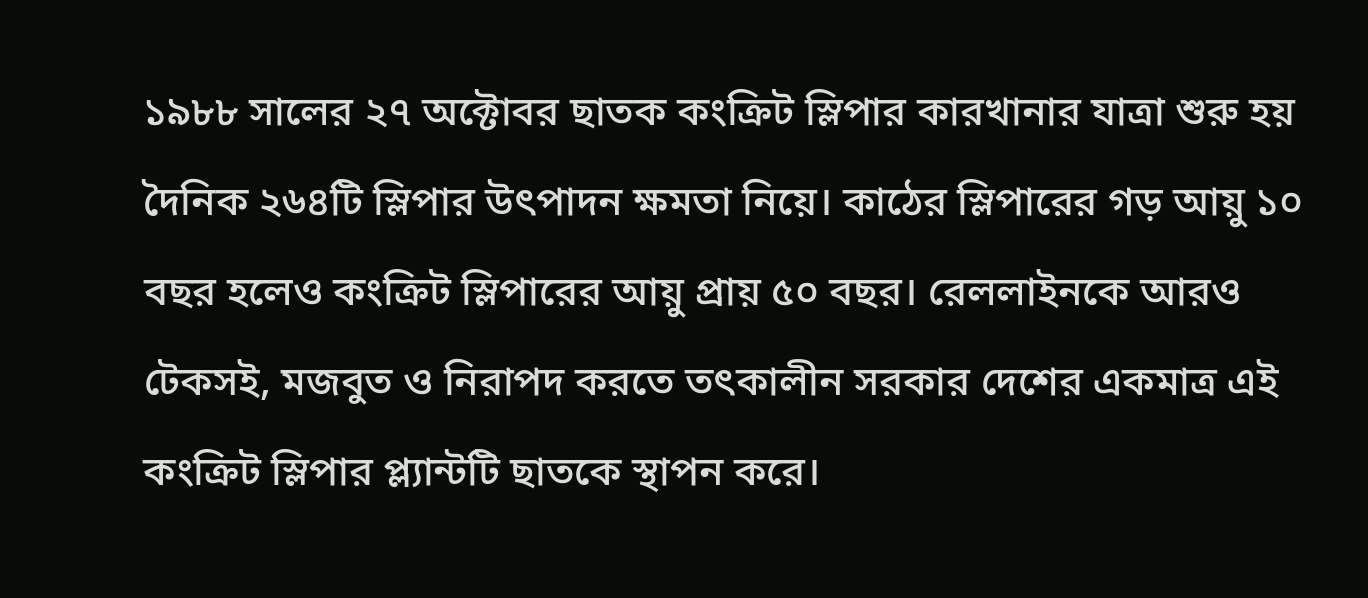১৯৮৮ সালের ২৭ অক্টোবর ছাতক কংক্রিট স্লিপার কারখানার যাত্রা শুরু হয় দৈনিক ২৬৪টি স্লিপার উৎপাদন ক্ষমতা নিয়ে। কাঠের স্লিপারের গড় আয়ু ১০ বছর হলেও কংক্রিট স্লিপারের আয়ু প্রায় ৫০ বছর। রেললাইনকে আরও টেকসই, মজবুত ও নিরাপদ করতে তৎকালীন সরকার দেশের একমাত্র এই কংক্রিট স্লিপার প্ল্যান্টটি ছাতকে স্থাপন করে।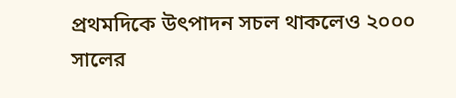প্রথমদিকে উৎপাদন সচল থাকলেও ২০০০ সালের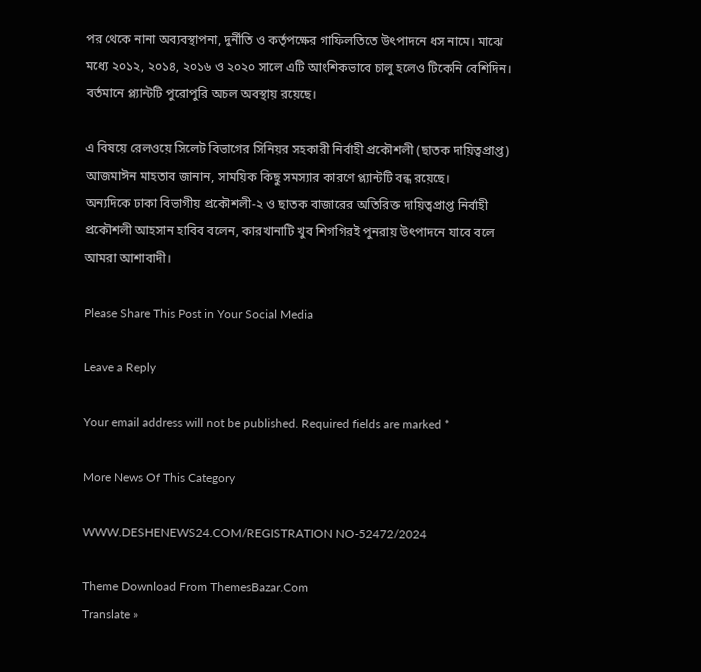পর থেকে নানা অব্যবস্থাপনা, দুর্নীতি ও কর্তৃপক্ষের গাফিলতিতে উৎপাদনে ধস নামে। মাঝে মধ্যে ২০১২, ২০১৪, ২০১৬ ও ২০২০ সালে এটি আংশিকভাবে চালু হলেও টিকেনি বেশিদিন। বর্তমানে প্ল্যান্টটি পুরোপুরি অচল অবস্থায় রয়েছে।

এ বিষয়ে রেলওয়ে সিলেট বিভাগের সিনিয়র সহকারী নির্বাহী প্রকৌশলী (ছাতক দায়িত্বপ্রাপ্ত) আজমাঈন মাহতাব জানান, সাময়িক কিছু সমস্যার কারণে প্ল্যান্টটি বন্ধ রয়েছে।
অন্যদিকে ঢাকা বিভাগীয় প্রকৌশলী-২ ও ছাতক বাজারের অতিরিক্ত দায়িত্বপ্রাপ্ত নির্বাহী প্রকৌশলী আহসান হাবিব বলেন, কারখানাটি খুব শিগগিরই পুনরায় উৎপাদনে যাবে বলে আমরা আশাবাদী।

Please Share This Post in Your Social Media

Leave a Reply

Your email address will not be published. Required fields are marked *

More News Of This Category

WWW.DESHENEWS24.COM/REGISTRATION NO-52472/2024

Theme Download From ThemesBazar.Com
Translate »